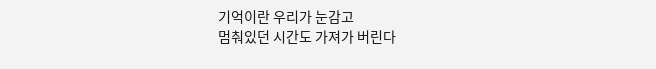기억이란 우리가 눈감고
멈춰있던 시간도 가져가 버린다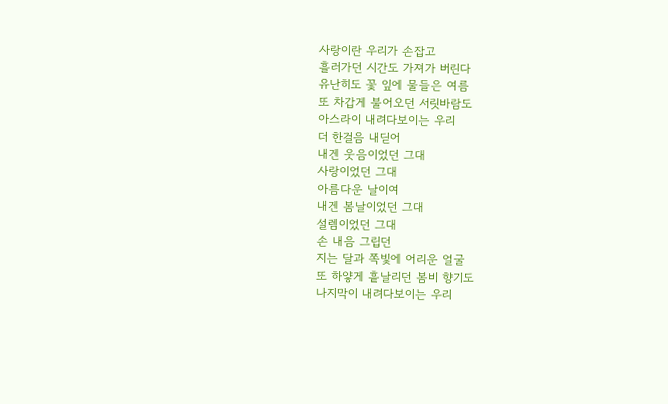사랑이란 우리가 손잡고
흘러가던 시간도 가져가 버린다
유난히도 꽃 잎에 물들은 여름
또 차갑게 불어오던 서릿바람도
아스라이 내려다보이는 우리
더 한걸음 내딛어
내겐 웃음이었던 그대
사랑이었던 그대
아름다운 날이여
내겐 봄날이었던 그대
설렘이었던 그대
손 내음 그립던
지는 달과 쪽빛에 어리운 얼굴
또 하얗게 흩날리던 봄비 향기도
나지막이 내려다보이는 우리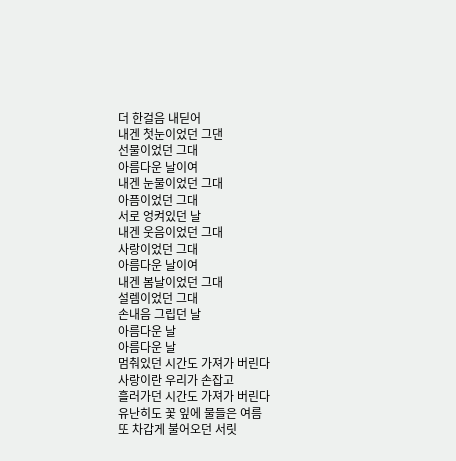더 한걸음 내딛어
내겐 첫눈이었던 그댄
선물이었던 그대
아름다운 날이여
내겐 눈물이었던 그대
아픔이었던 그대
서로 엉켜있던 날
내겐 웃음이었던 그대
사랑이었던 그대
아름다운 날이여
내겐 봄날이었던 그대
설렘이었던 그대
손내음 그립던 날
아름다운 날
아름다운 날
멈춰있던 시간도 가져가 버린다
사랑이란 우리가 손잡고
흘러가던 시간도 가져가 버린다
유난히도 꽃 잎에 물들은 여름
또 차갑게 불어오던 서릿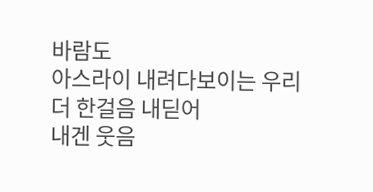바람도
아스라이 내려다보이는 우리
더 한걸음 내딛어
내겐 웃음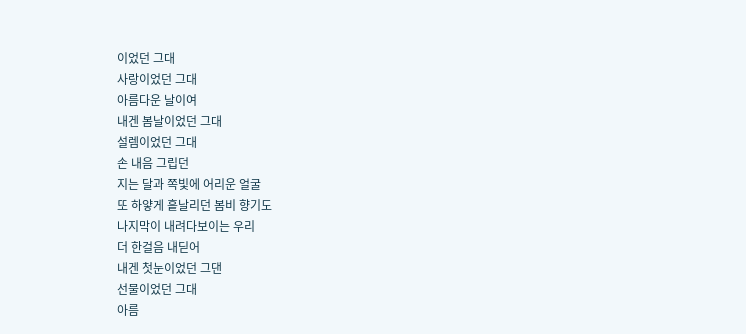이었던 그대
사랑이었던 그대
아름다운 날이여
내겐 봄날이었던 그대
설렘이었던 그대
손 내음 그립던
지는 달과 쪽빛에 어리운 얼굴
또 하얗게 흩날리던 봄비 향기도
나지막이 내려다보이는 우리
더 한걸음 내딛어
내겐 첫눈이었던 그댄
선물이었던 그대
아름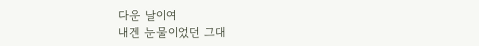다운 날이여
내겐 눈물이었던 그대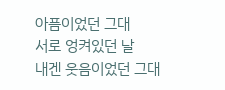아픔이었던 그대
서로 엉켜있던 날
내겐 웃음이었던 그대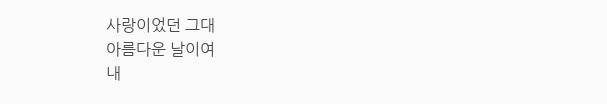사랑이었던 그대
아름다운 날이여
내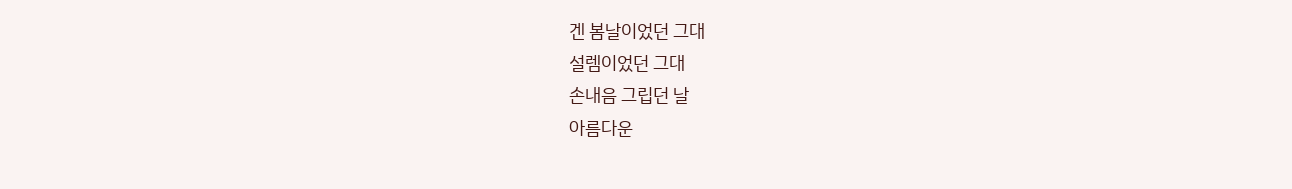겐 봄날이었던 그대
설렘이었던 그대
손내음 그립던 날
아름다운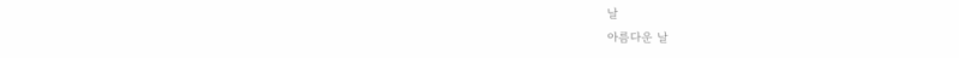날
아름다운 날